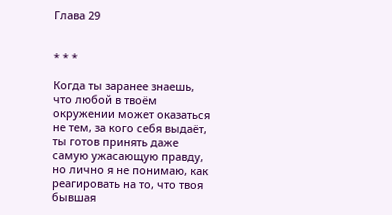Глава 29


* * *

Когда ты заранее знаешь, что любой в твоём окружении может оказаться не тем, за кого себя выдаёт, ты готов принять даже самую ужасающую правду, но лично я не понимаю, как реагировать на то, что твоя бывшая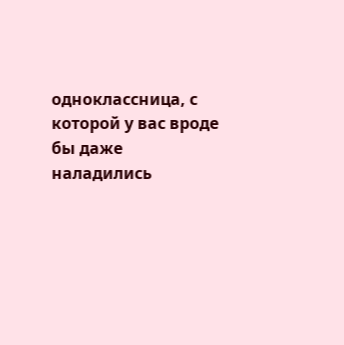одноклассница, с которой у вас вроде бы даже наладились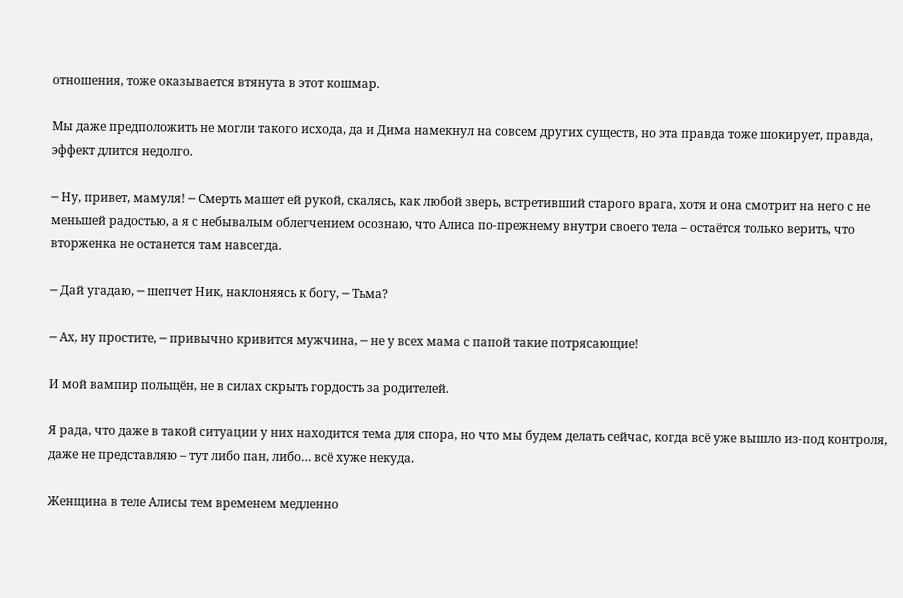отношения, тоже оказывается втянута в этот кошмар.

Мы даже предположить не могли такого исхода, да и Дима намекнул на совсем других существ, но эта правда тоже шокирует, правда, эффект длится недолго.

─ Ну, привет, мамуля! ─ Смерть машет ей рукой, скалясь, как любой зверь, встретивший старого врага, хотя и она смотрит на него с не меньшей радостью, а я с небывалым облегчением осознаю, что Алиса по-прежнему внутри своего тела – остаётся только верить, что вторженка не останется там навсегда.

─ Дай угадаю, ─ шепчет Ник, наклоняясь к богу, ─ Тьма?

─ Ах, ну простите, ─ привычно кривится мужчина, ─ не у всех мама с папой такие потрясающие!

И мой вампир польщён, не в силах скрыть гордость за родителей.

Я рада, что даже в такой ситуации у них находится тема для спора, но что мы будем делать сейчас, когда всё уже вышло из-под контроля, даже не представляю – тут либо пан, либо… всё хуже некуда.

Женщина в теле Алисы тем временем медленно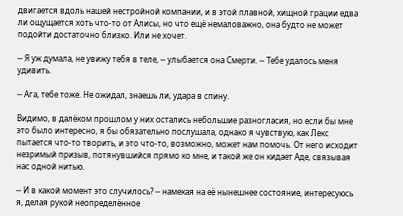двигается вдоль нашей нестройной компании, и в этой плавной, хищной грации едва ли ощущается хоть что-то от Алисы, но что ещё немаловажно, она будто не может подойти достаточно близко. Или не хочет.

─ Я уж думала, не увижу тебя в теле, ─ улыбается она Смерти. ─ Тебе удалось меня удивить.

─ Ага, тебе тоже. Не ожидал, знаешь ли, удара в спину.

Видимо, в далёком прошлом у них остались небольшие разногласия, но если бы мне это было интересно, я бы обязательно послушала, однако я чувствую, как Лекс пытается что-то творить, и это что-то, возможно, может нам помочь. От него исходит незримый призыв, потянувшийся прямо ко мне, и такой же он кидает Аде, связывая нас одной нитью.

─ И в какой момент это случилось? ─ намекая на её нынешнее состояние, интересуюсь я, делая рукой неопределённое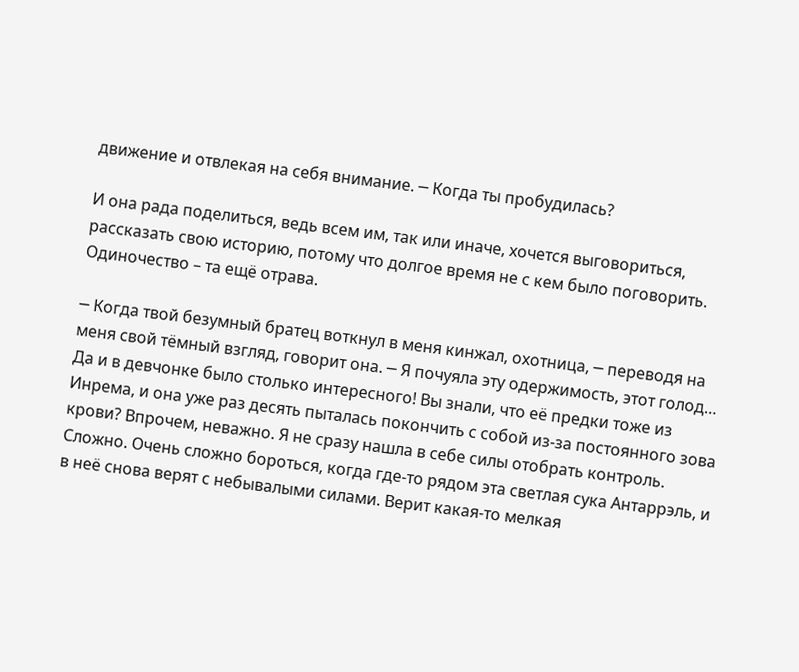движение и отвлекая на себя внимание. ─ Когда ты пробудилась?

И она рада поделиться, ведь всем им, так или иначе, хочется выговориться, рассказать свою историю, потому что долгое время не с кем было поговорить. Одиночество – та ещё отрава.

─ Когда твой безумный братец воткнул в меня кинжал, охотница, ─ переводя на меня свой тёмный взгляд, говорит она. ─ Я почуяла эту одержимость, этот голод… Да и в девчонке было столько интересного! Вы знали, что её предки тоже из Инрема, и она уже раз десять пыталась покончить с собой из-за постоянного зова крови? Впрочем, неважно. Я не сразу нашла в себе силы отобрать контроль. Сложно. Очень сложно бороться, когда где-то рядом эта светлая сука Антаррэль, и в неё снова верят с небывалыми силами. Верит какая-то мелкая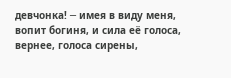девчонка! ─ имея в виду меня, вопит богиня, и сила её голоса, вернее, голоса сирены,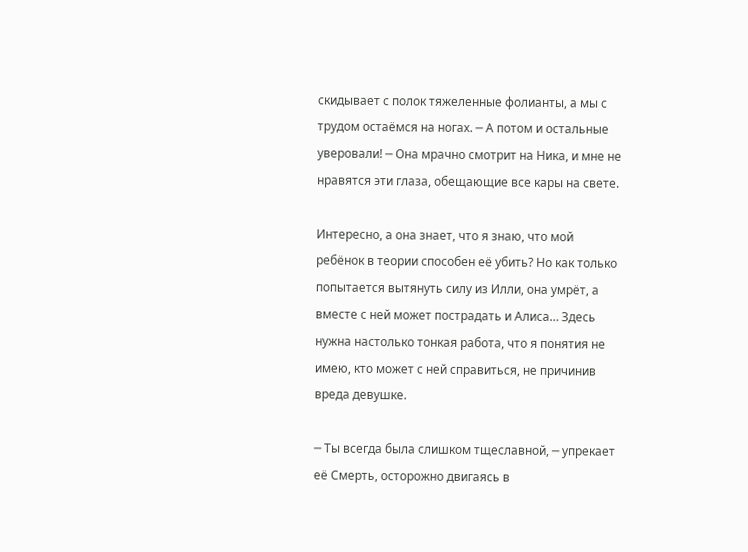скидывает с полок тяжеленные фолианты, а мы с трудом остаёмся на ногах. ─ А потом и остальные уверовали! ─ Она мрачно смотрит на Ника, и мне не нравятся эти глаза, обещающие все кары на свете.

Интересно, а она знает, что я знаю, что мой ребёнок в теории способен её убить? Но как только попытается вытянуть силу из Илли, она умрёт, а вместе с ней может пострадать и Алиса… Здесь нужна настолько тонкая работа, что я понятия не имею, кто может с ней справиться, не причинив вреда девушке.

─ Ты всегда была слишком тщеславной, ─ упрекает её Смерть, осторожно двигаясь в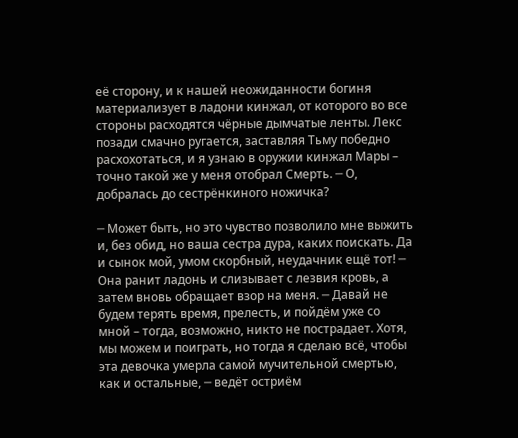её сторону, и к нашей неожиданности богиня материализует в ладони кинжал, от которого во все стороны расходятся чёрные дымчатые ленты. Лекс позади смачно ругается, заставляя Тьму победно расхохотаться, и я узнаю в оружии кинжал Мары – точно такой же у меня отобрал Смерть. ─ О, добралась до сестрёнкиного ножичка?

─ Может быть, но это чувство позволило мне выжить и, без обид, но ваша сестра дура, каких поискать. Да и сынок мой, умом скорбный, неудачник ещё тот! ─ Она ранит ладонь и слизывает с лезвия кровь, а затем вновь обращает взор на меня. ─ Давай не будем терять время, прелесть, и пойдём уже со мной – тогда, возможно, никто не пострадает. Хотя, мы можем и поиграть, но тогда я сделаю всё, чтобы эта девочка умерла самой мучительной смертью, как и остальные, ─ ведёт остриём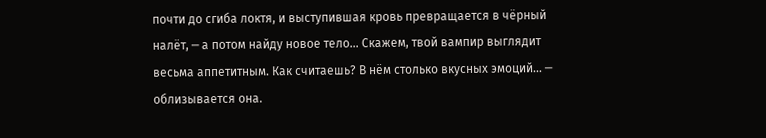почти до сгиба локтя, и выступившая кровь превращается в чёрный налёт, ─ а потом найду новое тело… Скажем, твой вампир выглядит весьма аппетитным. Как считаешь? В нём столько вкусных эмоций… ─ облизывается она.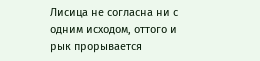Лисица не согласна ни с одним исходом, оттого и рык прорывается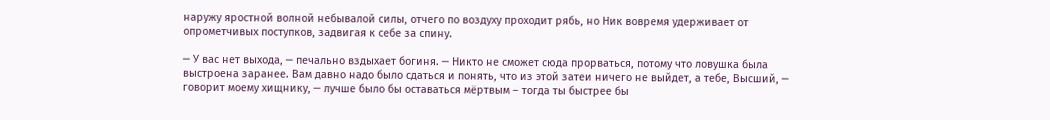наружу яростной волной небывалой силы, отчего по воздуху проходит рябь, но Ник вовремя удерживает от опрометчивых поступков, задвигая к себе за спину.

─ У вас нет выхода, ─ печально вздыхает богиня. ─ Никто не сможет сюда прорваться, потому что ловушка была выстроена заранее. Вам давно надо было сдаться и понять, что из этой затеи ничего не выйдет, а тебе, Высший, ─ говорит моему хищнику, ─ лучше было бы оставаться мёртвым – тогда ты быстрее бы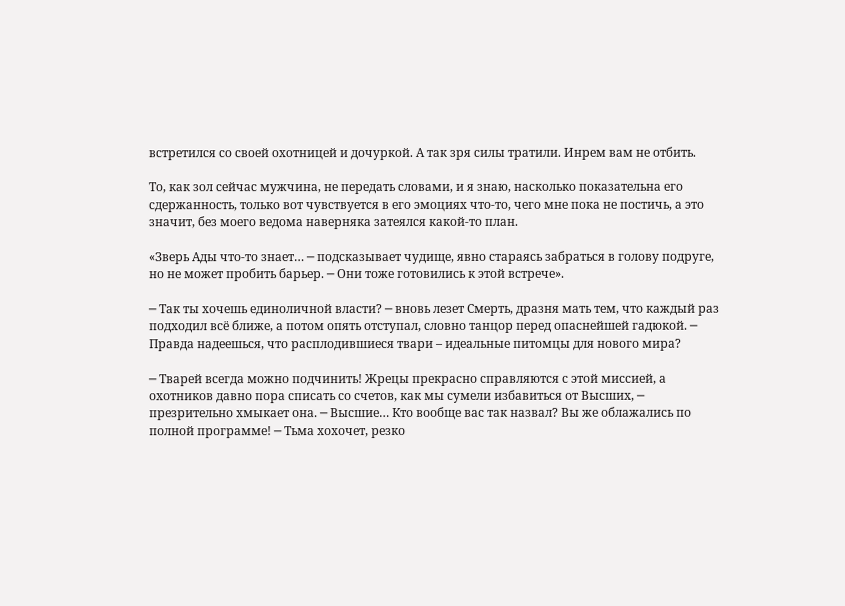встретился со своей охотницей и дочуркой. А так зря силы тратили. Инрем вам не отбить.

То, как зол сейчас мужчина, не передать словами, и я знаю, насколько показательна его сдержанность, только вот чувствуется в его эмоциях что-то, чего мне пока не постичь, а это значит, без моего ведома наверняка затеялся какой-то план.

«Зверь Ады что-то знает… ─ подсказывает чудище, явно стараясь забраться в голову подруге, но не может пробить барьер. ─ Они тоже готовились к этой встрече».

─ Так ты хочешь единоличной власти? ─ вновь лезет Смерть, дразня мать тем, что каждый раз подходил всё ближе, а потом опять отступал, словно танцор перед опаснейшей гадюкой. ─ Правда надеешься, что расплодившиеся твари – идеальные питомцы для нового мира?

─ Тварей всегда можно подчинить! Жрецы прекрасно справляются с этой миссией, а охотников давно пора списать со счетов, как мы сумели избавиться от Высших, ─ презрительно хмыкает она. ─ Высшие… Кто вообще вас так назвал? Вы же облажались по полной программе! ─ Тьма хохочет, резко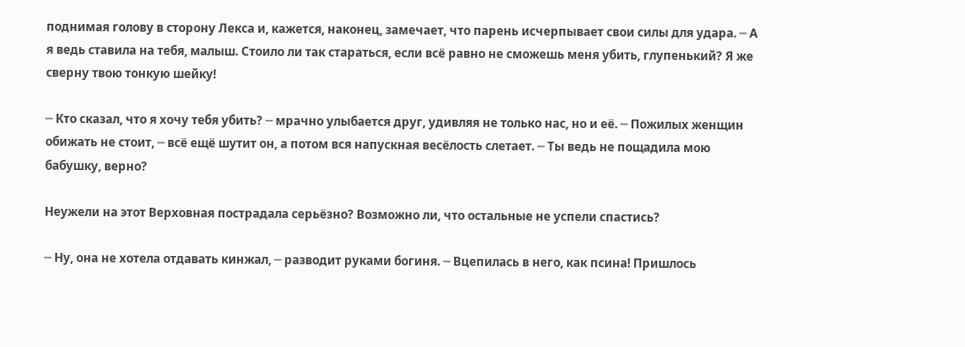поднимая голову в сторону Лекса и, кажется, наконец, замечает, что парень исчерпывает свои силы для удара. ─ А я ведь ставила на тебя, малыш. Стоило ли так стараться, если всё равно не сможешь меня убить, глупенький? Я же сверну твою тонкую шейку!

─ Кто сказал, что я хочу тебя убить? ─ мрачно улыбается друг, удивляя не только нас, но и её. ─ Пожилых женщин обижать не стоит, ─ всё ещё шутит он, а потом вся напускная весёлость слетает. ─ Ты ведь не пощадила мою бабушку, верно?

Неужели на этот Верховная пострадала серьёзно? Возможно ли, что остальные не успели спастись?

─ Ну, она не хотела отдавать кинжал, ─ разводит руками богиня. ─ Вцепилась в него, как псина! Пришлось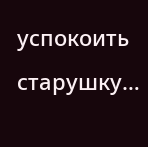успокоить старушку…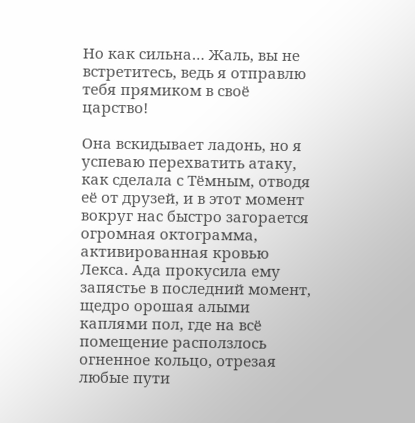Но как сильна… Жаль, вы не встретитесь, ведь я отправлю тебя прямиком в своё царство!

Она вскидывает ладонь, но я успеваю перехватить атаку, как сделала с Тёмным, отводя её от друзей, и в этот момент вокруг нас быстро загорается огромная октограмма, активированная кровью Лекса. Ада прокусила ему запястье в последний момент, щедро орошая алыми каплями пол, где на всё помещение расползлось огненное кольцо, отрезая любые пути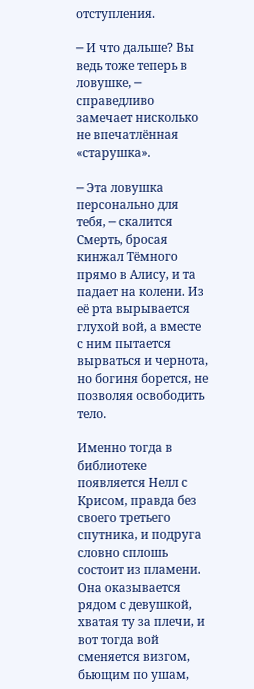отступления.

─ И что дальше? Вы ведь тоже теперь в ловушке, ─ справедливо замечает нисколько не впечатлённая «старушка».

─ Эта ловушка персонально для тебя, ─ скалится Смерть, бросая кинжал Тёмного прямо в Алису, и та падает на колени. Из её рта вырывается глухой вой, а вместе с ним пытается вырваться и чернота, но богиня борется, не позволяя освободить тело.

Именно тогда в библиотеке появляется Нелл с Крисом, правда без своего третьего спутника, и подруга словно сплошь состоит из пламени. Она оказывается рядом с девушкой, хватая ту за плечи, и вот тогда вой сменяется визгом, бьющим по ушам,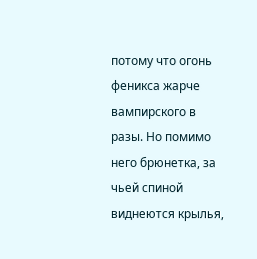потому что огонь феникса жарче вампирского в разы. Но помимо него брюнетка, за чьей спиной виднеются крылья,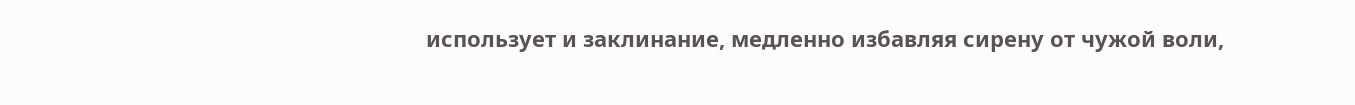использует и заклинание, медленно избавляя сирену от чужой воли,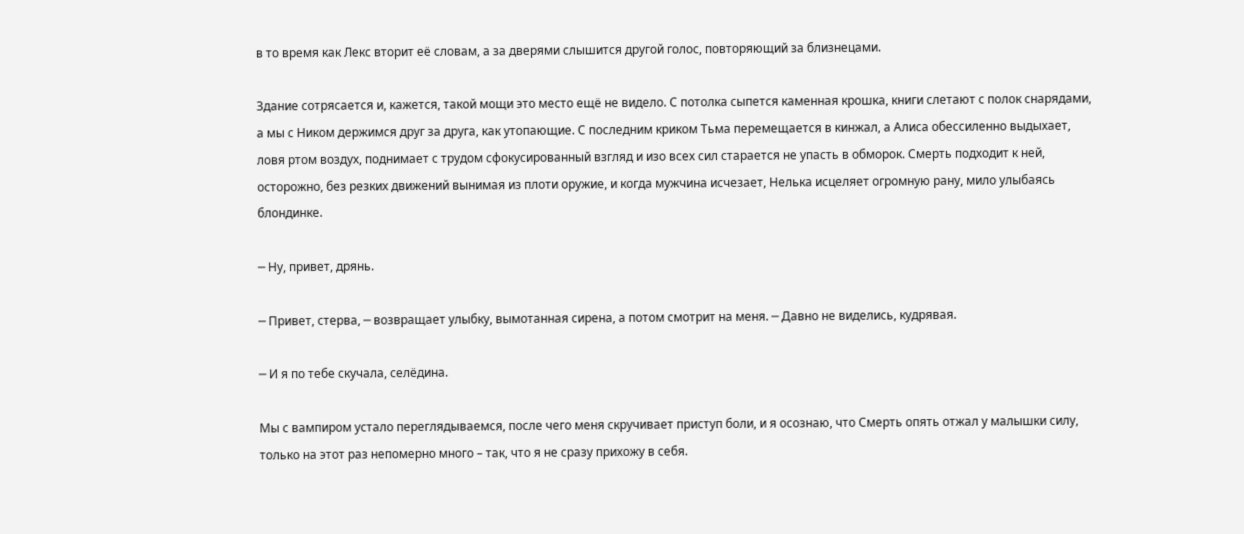в то время как Лекс вторит её словам, а за дверями слышится другой голос, повторяющий за близнецами.

Здание сотрясается и, кажется, такой мощи это место ещё не видело. С потолка сыпется каменная крошка, книги слетают с полок снарядами, а мы с Ником держимся друг за друга, как утопающие. С последним криком Тьма перемещается в кинжал, а Алиса обессиленно выдыхает, ловя ртом воздух, поднимает с трудом сфокусированный взгляд и изо всех сил старается не упасть в обморок. Смерть подходит к ней, осторожно, без резких движений вынимая из плоти оружие, и когда мужчина исчезает, Нелька исцеляет огромную рану, мило улыбаясь блондинке.

─ Ну, привет, дрянь.

─ Привет, стерва, ─ возвращает улыбку, вымотанная сирена, а потом смотрит на меня. ─ Давно не виделись, кудрявая.

─ И я по тебе скучала, селёдина.

Мы с вампиром устало переглядываемся, после чего меня скручивает приступ боли, и я осознаю, что Смерть опять отжал у малышки силу, только на этот раз непомерно много – так, что я не сразу прихожу в себя.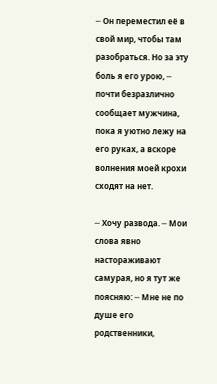─ Он переместил её в свой мир, чтобы там разобраться. Но за эту боль я его урою, ─ почти безразлично сообщает мужчина, пока я уютно лежу на его руках, а вскоре волнения моей крохи сходят на нет.

─ Хочу развода. ─ Мои слова явно настораживают самурая, но я тут же поясняю: ─ Мне не по душе его родственники,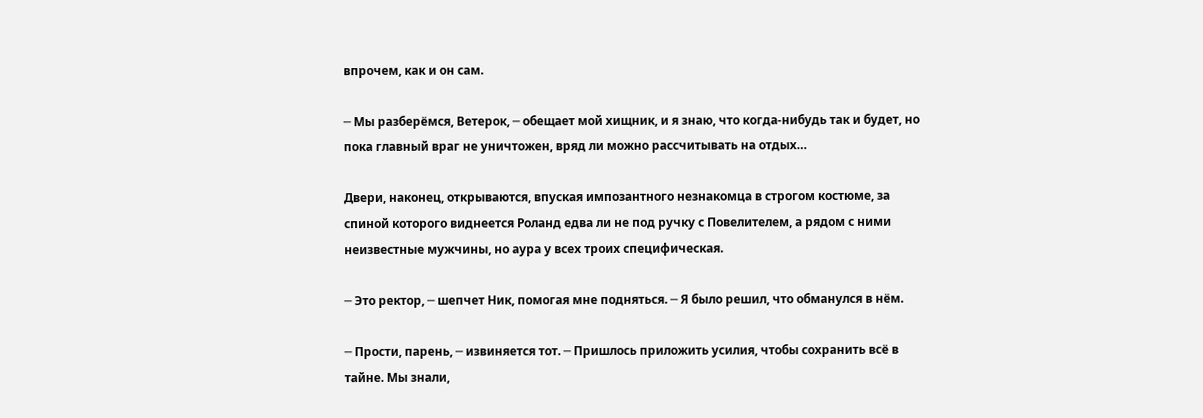впрочем, как и он сам.

─ Мы разберёмся, Ветерок, ─ обещает мой хищник, и я знаю, что когда-нибудь так и будет, но пока главный враг не уничтожен, вряд ли можно рассчитывать на отдых…

Двери, наконец, открываются, впуская импозантного незнакомца в строгом костюме, за спиной которого виднеется Роланд едва ли не под ручку с Повелителем, а рядом с ними неизвестные мужчины, но аура у всех троих специфическая.

─ Это ректор, ─ шепчет Ник, помогая мне подняться. ─ Я было решил, что обманулся в нём.

─ Прости, парень, ─ извиняется тот. ─ Пришлось приложить усилия, чтобы сохранить всё в тайне. Мы знали,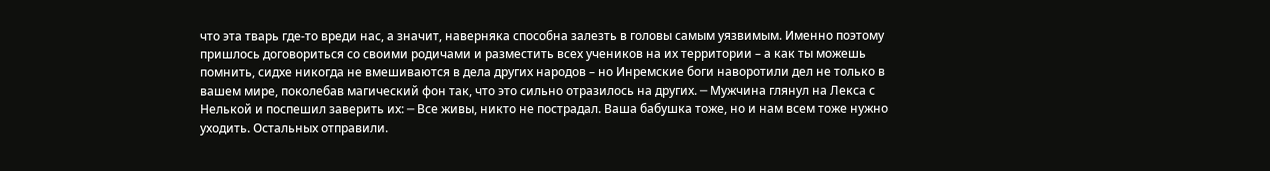что эта тварь где-то вреди нас, а значит, наверняка способна залезть в головы самым уязвимым. Именно поэтому пришлось договориться со своими родичами и разместить всех учеников на их территории – а как ты можешь помнить, сидхе никогда не вмешиваются в дела других народов – но Инремские боги наворотили дел не только в вашем мире, поколебав магический фон так, что это сильно отразилось на других. ─ Мужчина глянул на Лекса с Нелькой и поспешил заверить их: ─ Все живы, никто не пострадал. Ваша бабушка тоже, но и нам всем тоже нужно уходить. Остальных отправили.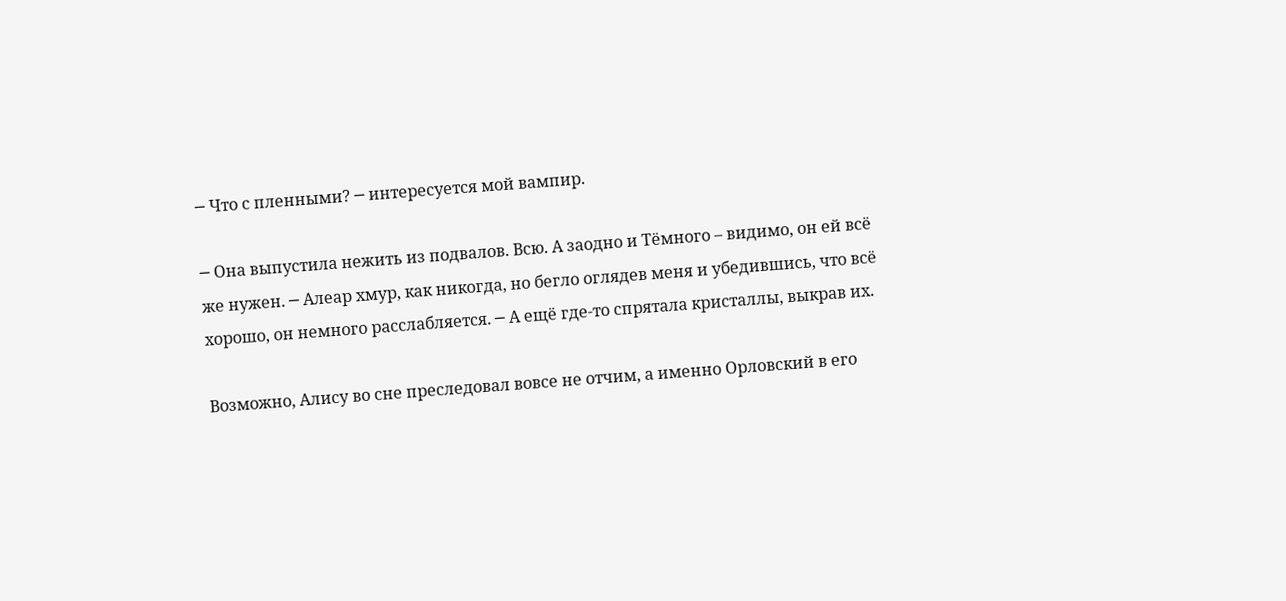─ Что с пленными? ─ интересуется мой вампир.

─ Она выпустила нежить из подвалов. Всю. А заодно и Тёмного – видимо, он ей всё же нужен. ─ Алеар хмур, как никогда, но бегло оглядев меня и убедившись, что всё хорошо, он немного расслабляется. ─ А ещё где-то спрятала кристаллы, выкрав их.

Возможно, Алису во сне преследовал вовсе не отчим, а именно Орловский в его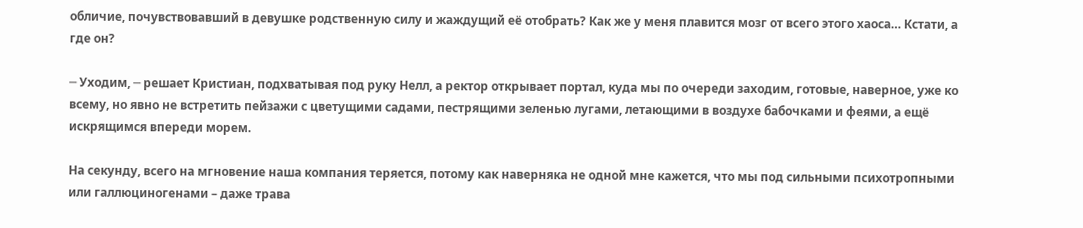обличие, почувствовавший в девушке родственную силу и жаждущий её отобрать? Как же у меня плавится мозг от всего этого хаоса… Кстати, а где он?

─ Уходим, ─ решает Кристиан, подхватывая под руку Нелл, а ректор открывает портал, куда мы по очереди заходим, готовые, наверное, уже ко всему, но явно не встретить пейзажи с цветущими садами, пестрящими зеленью лугами, летающими в воздухе бабочками и феями, а ещё искрящимся впереди морем.

На секунду, всего на мгновение наша компания теряется, потому как наверняка не одной мне кажется, что мы под сильными психотропными или галлюциногенами – даже трава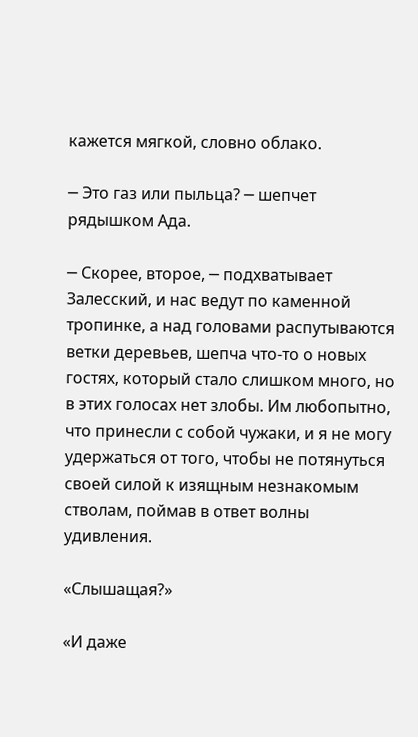кажется мягкой, словно облако.

─ Это газ или пыльца? ─ шепчет рядышком Ада.

─ Скорее, второе, ─ подхватывает Залесский, и нас ведут по каменной тропинке, а над головами распутываются ветки деревьев, шепча что-то о новых гостях, который стало слишком много, но в этих голосах нет злобы. Им любопытно, что принесли с собой чужаки, и я не могу удержаться от того, чтобы не потянуться своей силой к изящным незнакомым стволам, поймав в ответ волны удивления.

«Слышащая?»

«И даже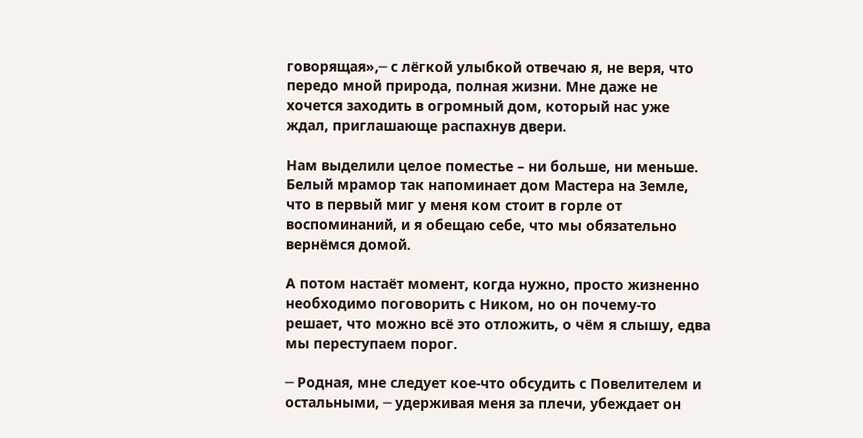говорящая»,─ с лёгкой улыбкой отвечаю я, не веря, что передо мной природа, полная жизни. Мне даже не хочется заходить в огромный дом, который нас уже ждал, приглашающе распахнув двери.

Нам выделили целое поместье – ни больше, ни меньше. Белый мрамор так напоминает дом Мастера на Земле, что в первый миг у меня ком стоит в горле от воспоминаний, и я обещаю себе, что мы обязательно вернёмся домой.

А потом настаёт момент, когда нужно, просто жизненно необходимо поговорить с Ником, но он почему-то решает, что можно всё это отложить, о чём я слышу, едва мы переступаем порог.

─ Родная, мне следует кое-что обсудить с Повелителем и остальными, ─ удерживая меня за плечи, убеждает он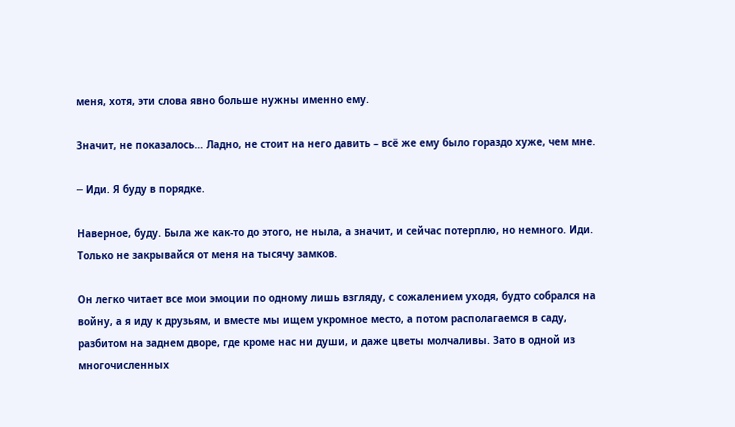меня, хотя, эти слова явно больше нужны именно ему.

Значит, не показалось… Ладно, не стоит на него давить – всё же ему было гораздо хуже, чем мне.

─ Иди. Я буду в порядке.

Наверное, буду. Была же как-то до этого, не ныла, а значит, и сейчас потерплю, но немного. Иди. Только не закрывайся от меня на тысячу замков.

Он легко читает все мои эмоции по одному лишь взгляду, с сожалением уходя, будто собрался на войну, а я иду к друзьям, и вместе мы ищем укромное место, а потом располагаемся в саду, разбитом на заднем дворе, где кроме нас ни души, и даже цветы молчаливы. Зато в одной из многочисленных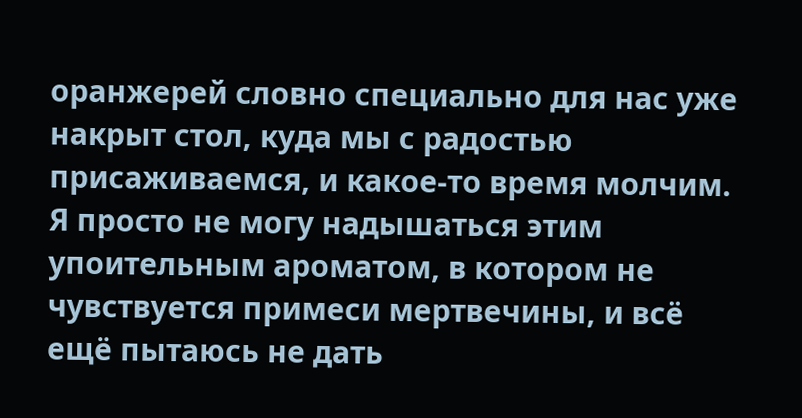оранжерей словно специально для нас уже накрыт стол, куда мы с радостью присаживаемся, и какое-то время молчим. Я просто не могу надышаться этим упоительным ароматом, в котором не чувствуется примеси мертвечины, и всё ещё пытаюсь не дать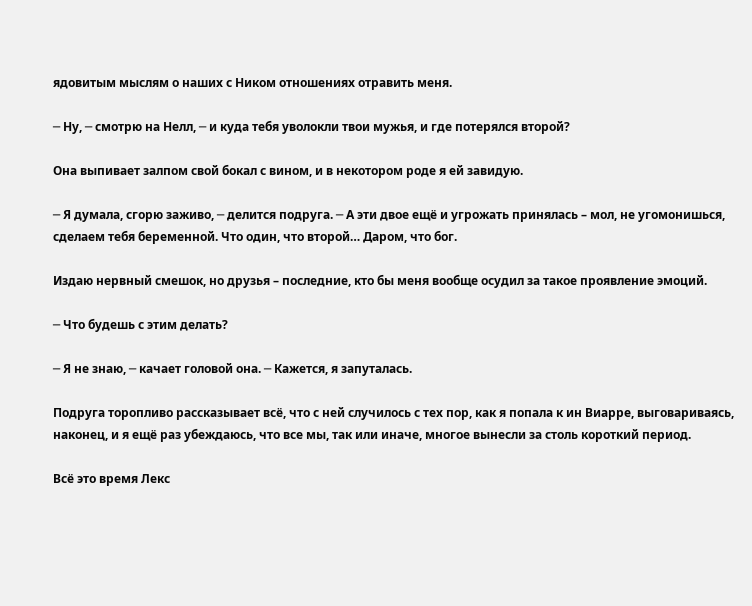ядовитым мыслям о наших с Ником отношениях отравить меня.

─ Ну, ─ смотрю на Нелл, ─ и куда тебя уволокли твои мужья, и где потерялся второй?

Она выпивает залпом свой бокал с вином, и в некотором роде я ей завидую.

─ Я думала, сгорю заживо, ─ делится подруга. ─ А эти двое ещё и угрожать принялась – мол, не угомонишься, сделаем тебя беременной. Что один, что второй… Даром, что бог.

Издаю нервный смешок, но друзья – последние, кто бы меня вообще осудил за такое проявление эмоций.

─ Что будешь с этим делать?

─ Я не знаю, ─ качает головой она. ─ Кажется, я запуталась.

Подруга торопливо рассказывает всё, что с ней случилось с тех пор, как я попала к ин Виарре, выговариваясь, наконец, и я ещё раз убеждаюсь, что все мы, так или иначе, многое вынесли за столь короткий период.

Всё это время Лекс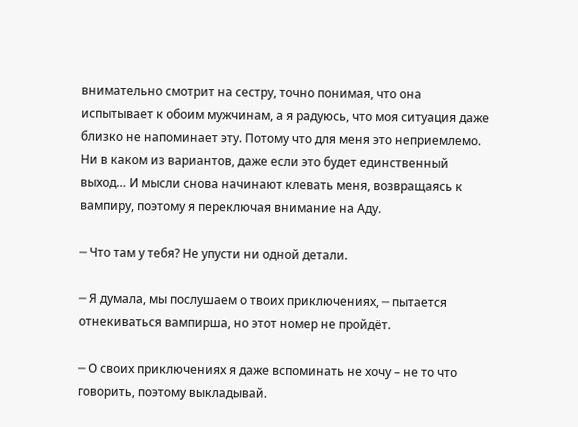внимательно смотрит на сестру, точно понимая, что она испытывает к обоим мужчинам, а я радуюсь, что моя ситуация даже близко не напоминает эту. Потому что для меня это неприемлемо. Ни в каком из вариантов, даже если это будет единственный выход… И мысли снова начинают клевать меня, возвращаясь к вампиру, поэтому я переключая внимание на Аду.

─ Что там у тебя? Не упусти ни одной детали.

─ Я думала, мы послушаем о твоих приключениях, ─ пытается отнекиваться вампирша, но этот номер не пройдёт.

─ О своих приключениях я даже вспоминать не хочу – не то что говорить, поэтому выкладывай.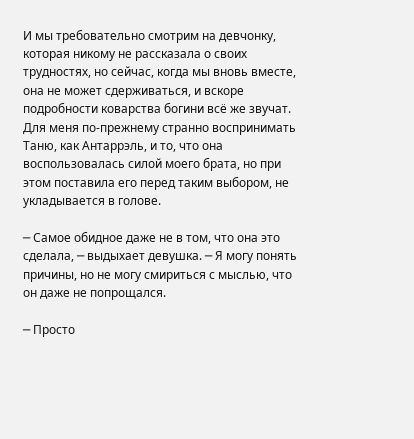И мы требовательно смотрим на девчонку, которая никому не рассказала о своих трудностях, но сейчас, когда мы вновь вместе, она не может сдерживаться, и вскоре подробности коварства богини всё же звучат. Для меня по-прежнему странно воспринимать Таню, как Антаррэль, и то, что она воспользовалась силой моего брата, но при этом поставила его перед таким выбором, не укладывается в голове.

─ Самое обидное даже не в том, что она это сделала, ─ выдыхает девушка. ─ Я могу понять причины, но не могу смириться с мыслью, что он даже не попрощался.

─ Просто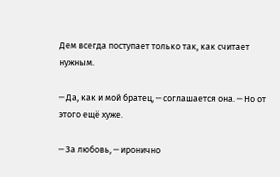Дем всегда поступает только так, как считает нужным.

─ Да, как и мой братец, ─ соглашается она. ─ Но от этого ещё хуже.

─ За любовь, ─ иронично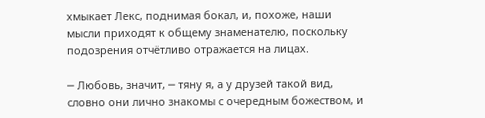хмыкает Лекс, поднимая бокал, и, похоже, наши мысли приходят к общему знаменателю, поскольку подозрения отчётливо отражается на лицах.

─ Любовь, значит, ─ тяну я, а у друзей такой вид, словно они лично знакомы с очередным божеством, и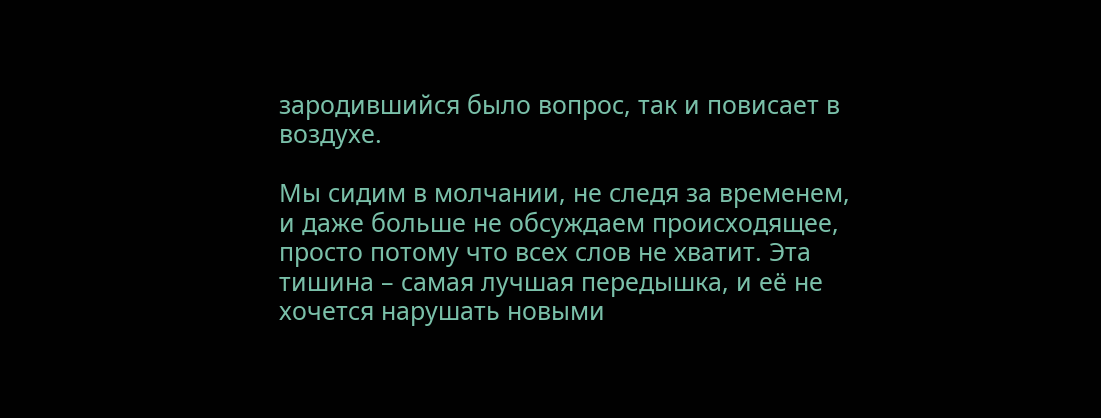зародившийся было вопрос, так и повисает в воздухе.

Мы сидим в молчании, не следя за временем, и даже больше не обсуждаем происходящее, просто потому что всех слов не хватит. Эта тишина – самая лучшая передышка, и её не хочется нарушать новыми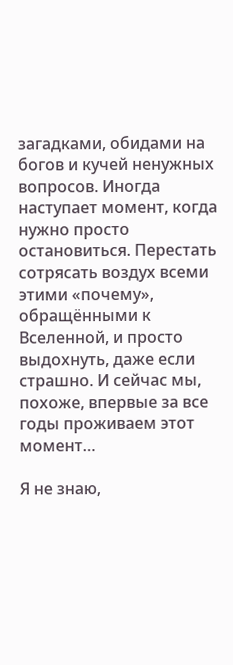загадками, обидами на богов и кучей ненужных вопросов. Иногда наступает момент, когда нужно просто остановиться. Перестать сотрясать воздух всеми этими «почему», обращёнными к Вселенной, и просто выдохнуть, даже если страшно. И сейчас мы, похоже, впервые за все годы проживаем этот момент…

Я не знаю,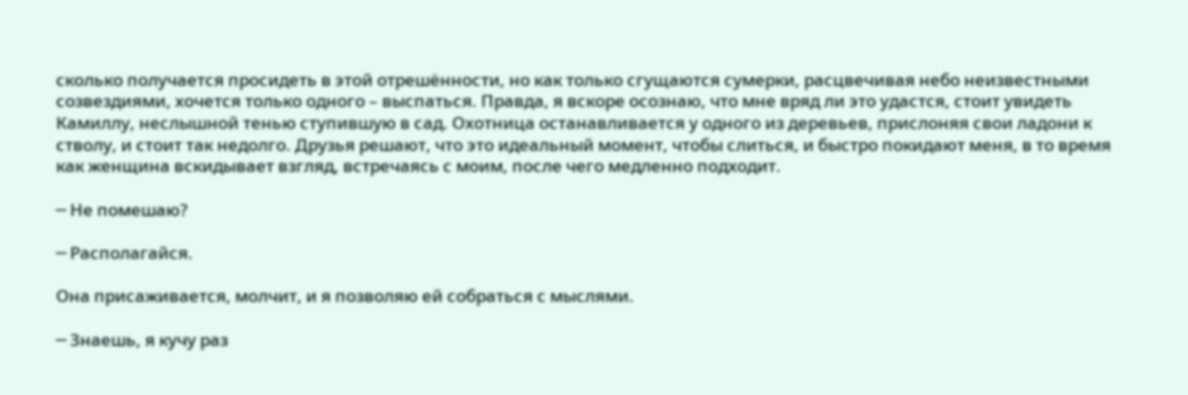сколько получается просидеть в этой отрешённости, но как только сгущаются сумерки, расцвечивая небо неизвестными созвездиями, хочется только одного – выспаться. Правда, я вскоре осознаю, что мне вряд ли это удастся, стоит увидеть Камиллу, неслышной тенью ступившую в сад. Охотница останавливается у одного из деревьев, прислоняя свои ладони к стволу, и стоит так недолго. Друзья решают, что это идеальный момент, чтобы слиться, и быстро покидают меня, в то время как женщина вскидывает взгляд, встречаясь с моим, после чего медленно подходит.

─ Не помешаю?

─ Располагайся.

Она присаживается, молчит, и я позволяю ей собраться с мыслями.

─ Знаешь, я кучу раз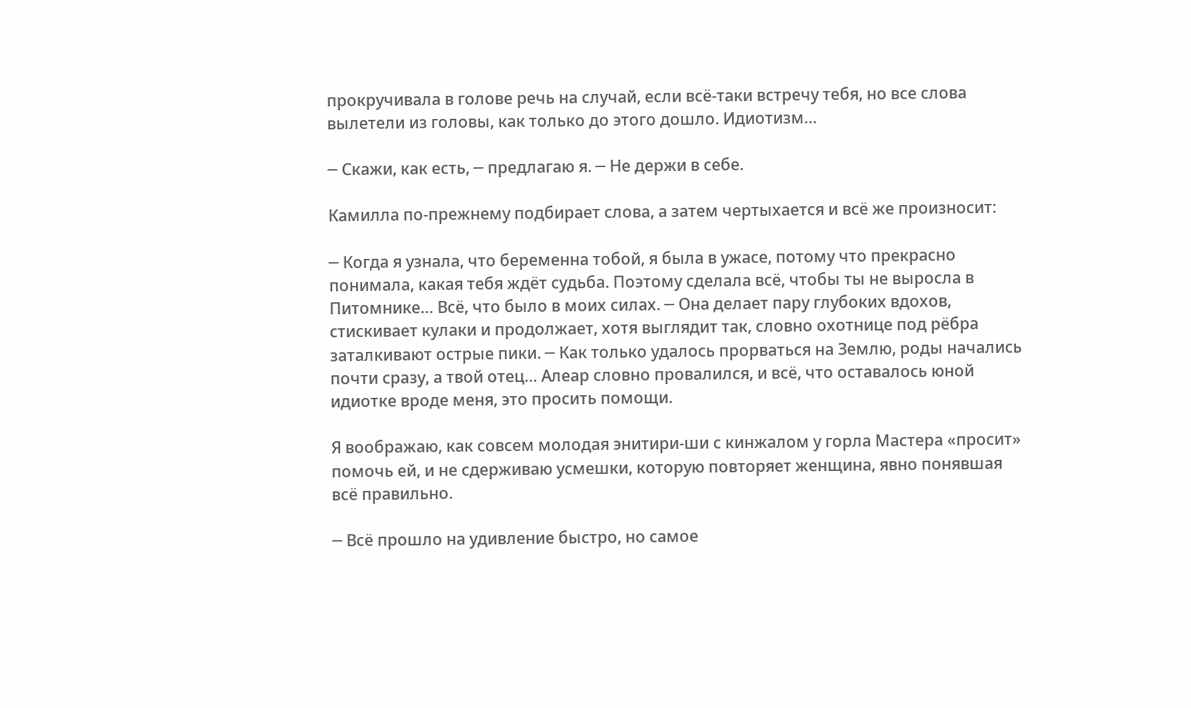прокручивала в голове речь на случай, если всё-таки встречу тебя, но все слова вылетели из головы, как только до этого дошло. Идиотизм…

─ Скажи, как есть, ─ предлагаю я. ─ Не держи в себе.

Камилла по-прежнему подбирает слова, а затем чертыхается и всё же произносит:

─ Когда я узнала, что беременна тобой, я была в ужасе, потому что прекрасно понимала, какая тебя ждёт судьба. Поэтому сделала всё, чтобы ты не выросла в Питомнике… Всё, что было в моих силах. ─ Она делает пару глубоких вдохов, стискивает кулаки и продолжает, хотя выглядит так, словно охотнице под рёбра заталкивают острые пики. ─ Как только удалось прорваться на Землю, роды начались почти сразу, а твой отец… Алеар словно провалился, и всё, что оставалось юной идиотке вроде меня, это просить помощи.

Я воображаю, как совсем молодая энитири-ши с кинжалом у горла Мастера «просит» помочь ей, и не сдерживаю усмешки, которую повторяет женщина, явно понявшая всё правильно.

─ Всё прошло на удивление быстро, но самое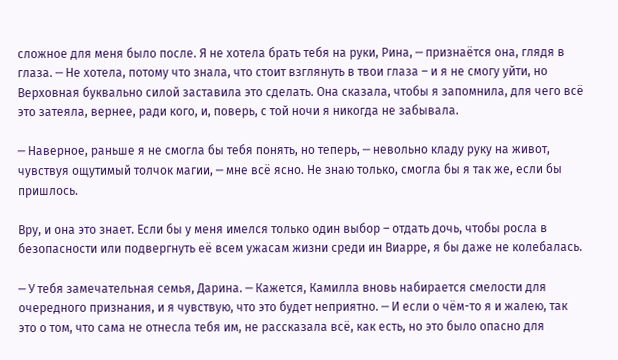сложное для меня было после. Я не хотела брать тебя на руки, Рина, ─ признаётся она, глядя в глаза. ─ Не хотела, потому что знала, что стоит взглянуть в твои глаза – и я не смогу уйти, но Верховная буквально силой заставила это сделать. Она сказала, чтобы я запомнила, для чего всё это затеяла, вернее, ради кого, и, поверь, с той ночи я никогда не забывала.

─ Наверное, раньше я не смогла бы тебя понять, но теперь, ─ невольно кладу руку на живот, чувствуя ощутимый толчок магии, ─ мне всё ясно. Не знаю только, смогла бы я так же, если бы пришлось.

Вру, и она это знает. Если бы у меня имелся только один выбор – отдать дочь, чтобы росла в безопасности или подвергнуть её всем ужасам жизни среди ин Виарре, я бы даже не колебалась.

─ У тебя замечательная семья, Дарина. ─ Кажется, Камилла вновь набирается смелости для очередного признания, и я чувствую, что это будет неприятно. ─ И если о чём-то я и жалею, так это о том, что сама не отнесла тебя им, не рассказала всё, как есть, но это было опасно для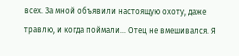всех. За мной объявили настоящую охоту, даже травлю, и когда поймали… Отец не вмешивался. Я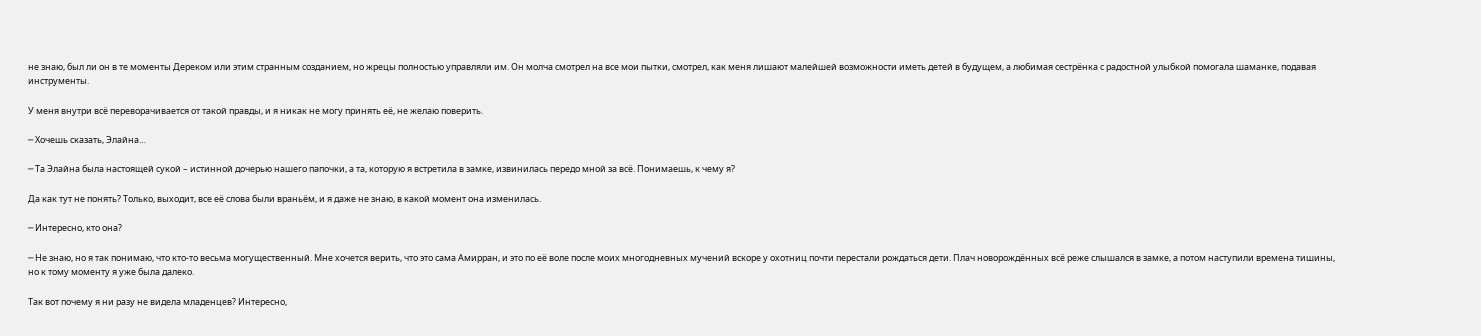не знаю, был ли он в те моменты Дереком или этим странным созданием, но жрецы полностью управляли им. Он молча смотрел на все мои пытки, смотрел, как меня лишают малейшей возможности иметь детей в будущем, а любимая сестрёнка с радостной улыбкой помогала шаманке, подавая инструменты.

У меня внутри всё переворачивается от такой правды, и я никак не могу принять её, не желаю поверить.

─ Хочешь сказать, Элайна…

─ Та Элайна была настоящей сукой – истинной дочерью нашего папочки, а та, которую я встретила в замке, извинилась передо мной за всё. Понимаешь, к чему я?

Да как тут не понять? Только, выходит, все её слова были враньём, и я даже не знаю, в какой момент она изменилась.

─ Интересно, кто она?

─ Не знаю, но я так понимаю, что кто-то весьма могущественный. Мне хочется верить, что это сама Амирран, и это по её воле после моих многодневных мучений вскоре у охотниц почти перестали рождаться дети. Плач новорождённых всё реже слышался в замке, а потом наступили времена тишины, но к тому моменту я уже была далеко.

Так вот почему я ни разу не видела младенцев? Интересно,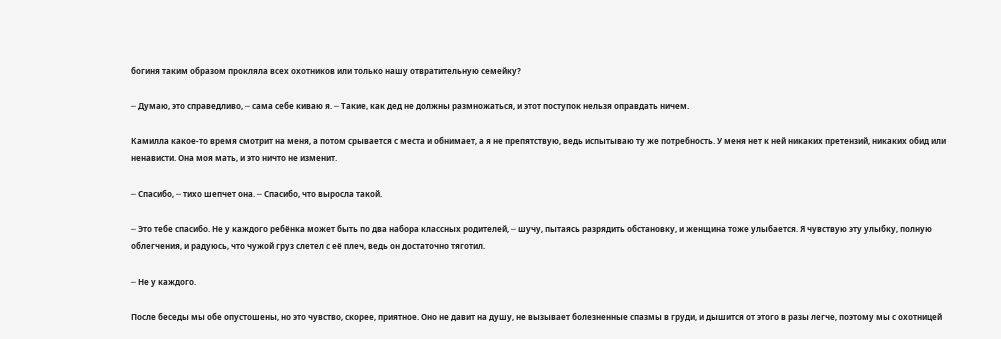богиня таким образом прокляла всех охотников или только нашу отвратительную семейку?

─ Думаю, это справедливо, ─ сама себе киваю я. ─ Такие, как дед не должны размножаться, и этот поступок нельзя оправдать ничем.

Камилла какое-то время смотрит на меня, а потом срывается с места и обнимает, а я не препятствую, ведь испытываю ту же потребность. У меня нет к ней никаких претензий, никаких обид или ненависти. Она моя мать, и это ничто не изменит.

─ Спасибо, ─ тихо шепчет она. ─ Спасибо, что выросла такой.

─ Это тебе спасибо. Не у каждого ребёнка может быть по два набора классных родителей, ─ шучу, пытаясь разрядить обстановку, и женщина тоже улыбается. Я чувствую эту улыбку, полную облегчения, и радуюсь, что чужой груз слетел с её плеч, ведь он достаточно тяготил.

─ Не у каждого.

После беседы мы обе опустошены, но это чувство, скорее, приятное. Оно не давит на душу, не вызывает болезненные спазмы в груди, и дышится от этого в разы легче, поэтому мы с охотницей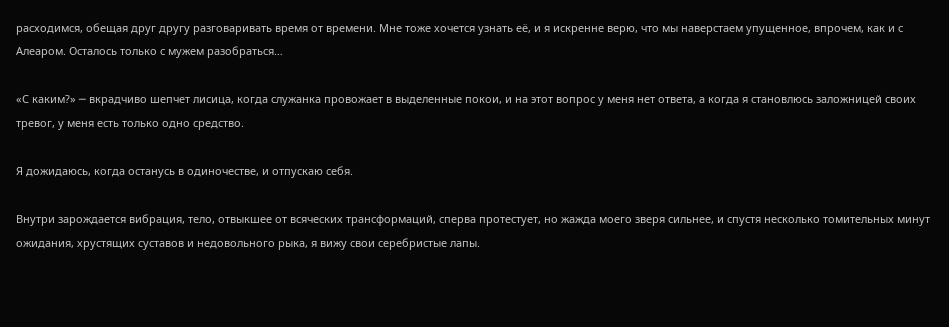расходимся, обещая друг другу разговаривать время от времени. Мне тоже хочется узнать её, и я искренне верю, что мы наверстаем упущенное, впрочем, как и с Алеаром. Осталось только с мужем разобраться…

«С каким?» ─ вкрадчиво шепчет лисица, когда служанка провожает в выделенные покои, и на этот вопрос у меня нет ответа, а когда я становлюсь заложницей своих тревог, у меня есть только одно средство.

Я дожидаюсь, когда останусь в одиночестве, и отпускаю себя.

Внутри зарождается вибрация, тело, отвыкшее от всяческих трансформаций, сперва протестует, но жажда моего зверя сильнее, и спустя несколько томительных минут ожидания, хрустящих суставов и недовольного рыка, я вижу свои серебристые лапы.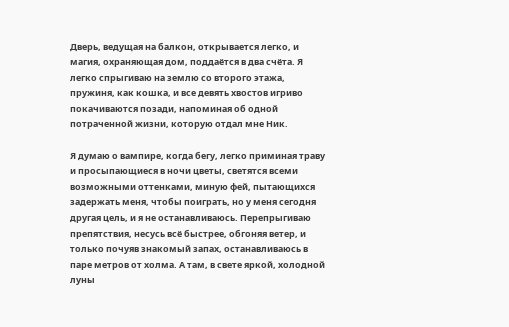Дверь, ведущая на балкон, открывается легко, и магия, охраняющая дом, поддаётся в два счёта. Я легко спрыгиваю на землю со второго этажа, пружиня, как кошка, и все девять хвостов игриво покачиваются позади, напоминая об одной потраченной жизни, которую отдал мне Ник.

Я думаю о вампире, когда бегу, легко приминая траву и просыпающиеся в ночи цветы, светятся всеми возможными оттенками, миную фей, пытающихся задержать меня, чтобы поиграть, но у меня сегодня другая цель, и я не останавливаюсь. Перепрыгиваю препятствия, несусь всё быстрее, обгоняя ветер, и только почуяв знакомый запах, останавливаюсь в паре метров от холма. А там, в свете яркой, холодной луны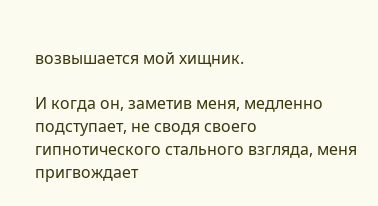возвышается мой хищник.

И когда он, заметив меня, медленно подступает, не сводя своего гипнотического стального взгляда, меня пригвождает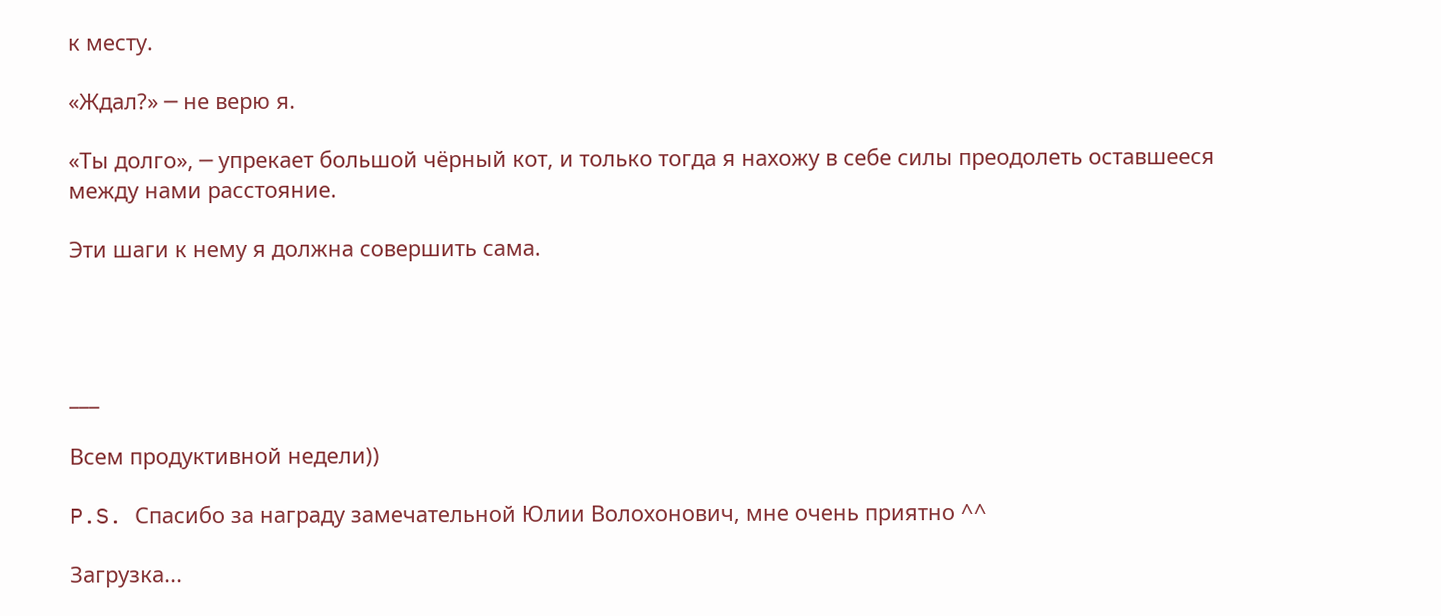к месту.

«Ждал?» ─ не верю я.

«Ты долго», ─ упрекает большой чёрный кот, и только тогда я нахожу в себе силы преодолеть оставшееся между нами расстояние.

Эти шаги к нему я должна совершить сама.




___

Всем продуктивной недели))

P.S. Спасибо за награду замечательной Юлии Волохонович, мне очень приятно ^^

Загрузка...